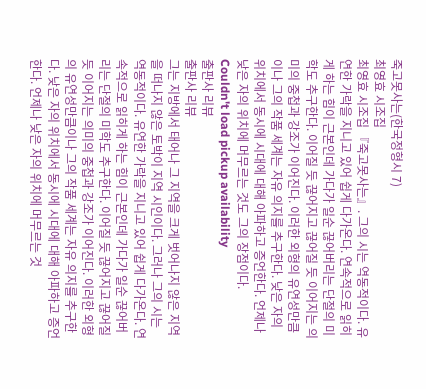죽고못사는(한국정형시 7)
최영효 시조집
최영효 시조집 『죽고못사는』. 그의 시는 역동적이다. 유연한 가락을 지니고 있어 쉽게 다가온다. 연속적으로 읽히게 하는 힘이 근본인데 가다가 일순 끊어버리는 단절의 미학도 추구한다. 이어질 듯 끊어지고 끊어질 듯 이어지는 의미의 중첩과 강조가 이어진다. 이러한 외형의 유연성만큼이나 그의 작품 세계는 자유 의지를 추구한다. 낮은 자의 위치에서 동시에 시대에 대해 아파하고 증언한다. 언제나 낮은 자의 위치에 머무르는 것도 그의 장점이다.
Couldn't load pickup availability
출판사 리뷰
출판사 리뷰
그는 지방에서 태어나 그 지역을 크게 벗어나지 않은 지역을 떠나지 않은 토박이 지역 시인이다. 그러나 그의 시는 역동적이다. 유연한 가락을 지니고 있어 쉽게 다가온다. 연속적으로 읽히게 하는 힘이 근본인데 가다가 일순 끊어버리는 단절의 미학도 추구한다. 이어질 듯 끊어지고 끊어질 듯 이어지는 의미의 중첩과 강조가 이어진다. 이러한 외형의 유연성만큼이나 그의 작품 세계는 자유 의지를 추구한다. 낮은 자의 위치에서 동시에 시대에 대해 아파하고 증언한다. 언제나 낮은 자의 위치에 머무르는 것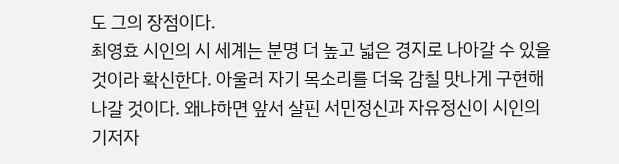도 그의 장점이다.
최영효 시인의 시 세계는 분명 더 높고 넓은 경지로 나아갈 수 있을 것이라 확신한다. 아울러 자기 목소리를 더욱 감칠 맛나게 구현해 나갈 것이다. 왜냐하면 앞서 살핀 서민정신과 자유정신이 시인의 기저자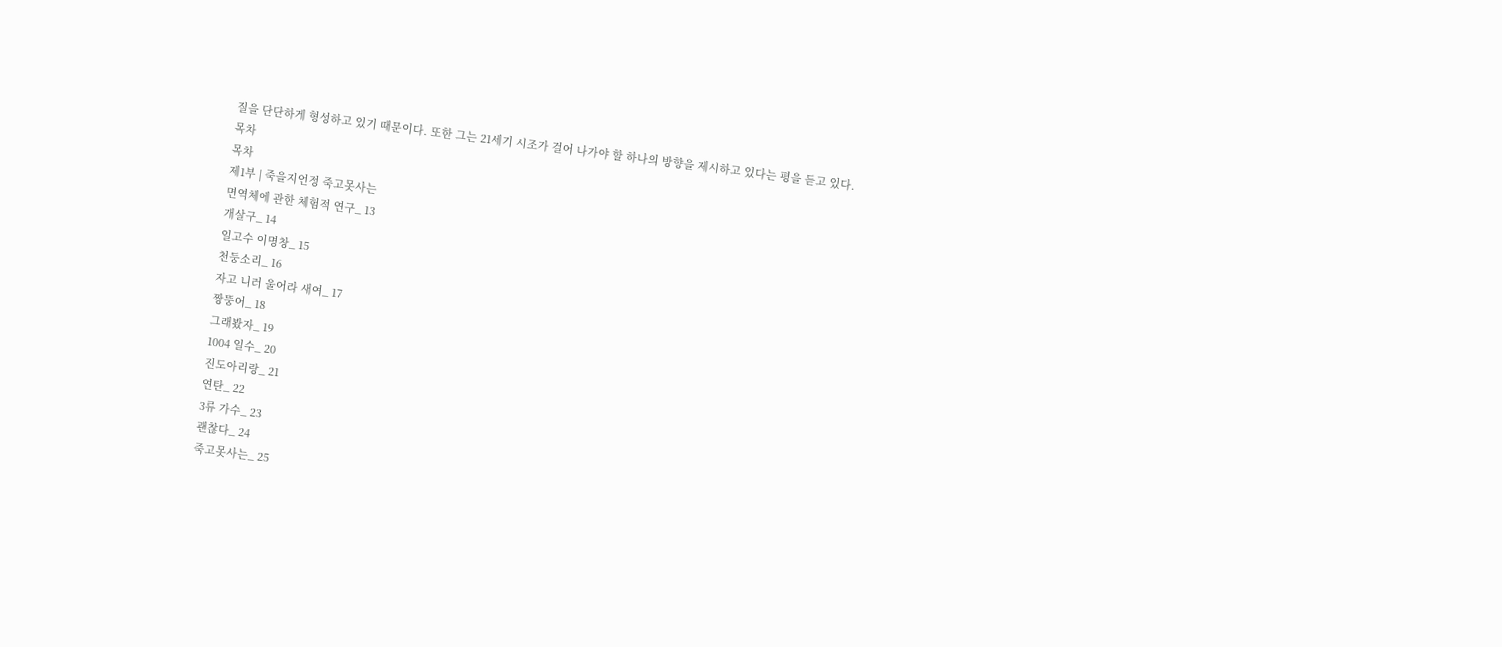질을 단단하게 형성하고 있기 때문이다. 또한 그는 21세기 시조가 걸어 나가야 할 하나의 방향을 제시하고 있다는 평을 듣고 있다.
목차
목차
제1부 | 죽을지언정 죽고못사는
면역체에 관한 체험적 연구_ 13
개살구_ 14
일고수 이명창_ 15
천둥소리_ 16
자고 니러 울어라 새여_ 17
짱뚱어_ 18
그래봤자_ 19
1004 일수_ 20
진도아리랑_ 21
연탄_ 22
3류 가수_ 23
괜찮다_ 24
죽고못사는_ 25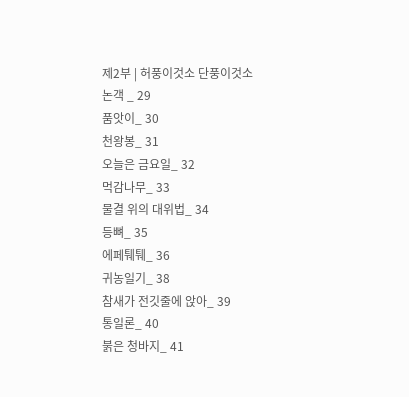제2부 | 허풍이것소 단풍이것소
논객 _ 29
품앗이_ 30
천왕봉_ 31
오늘은 금요일_ 32
먹감나무_ 33
물결 위의 대위법_ 34
등뼈_ 35
에페퉤퉤_ 36
귀농일기_ 38
참새가 전깃줄에 앉아_ 39
통일론_ 40
붉은 청바지_ 41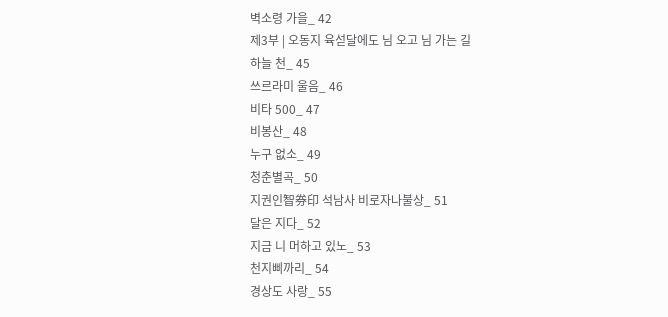벽소령 가을_ 42
제3부 | 오동지 육섣달에도 님 오고 님 가는 길
하늘 천_ 45
쓰르라미 울음_ 46
비타 500_ 47
비봉산_ 48
누구 없소_ 49
청춘별곡_ 50
지권인智券印 석남사 비로자나불상_ 51
달은 지다_ 52
지금 니 머하고 있노_ 53
천지삐까리_ 54
경상도 사랑_ 55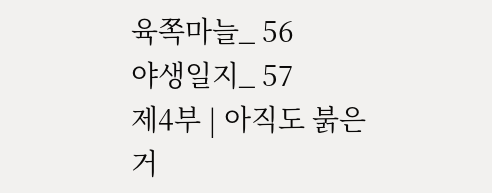육쪽마늘_ 56
야생일지_ 57
제4부 | 아직도 붉은 거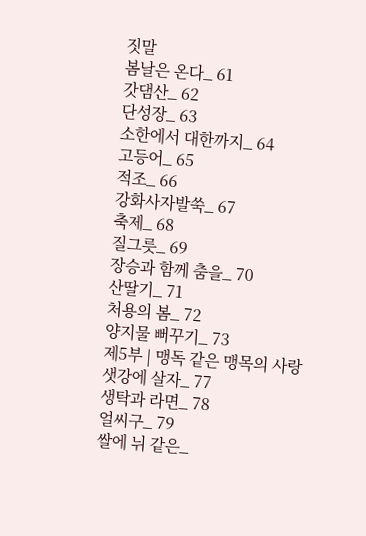짓말
봄날은 온다_ 61
갓댐산_ 62
단성장_ 63
소한에서 대한까지_ 64
고등어_ 65
적조_ 66
강화사자발쑥_ 67
축제_ 68
질그릇_ 69
장승과 함께 춤을_ 70
산딸기_ 71
처용의 봄_ 72
양지물 뻐꾸기_ 73
제5부 | 맹독 같은 맹목의 사랑
샛강에 살자_ 77
생탁과 라면_ 78
얼씨구_ 79
쌀에 뉘 같은_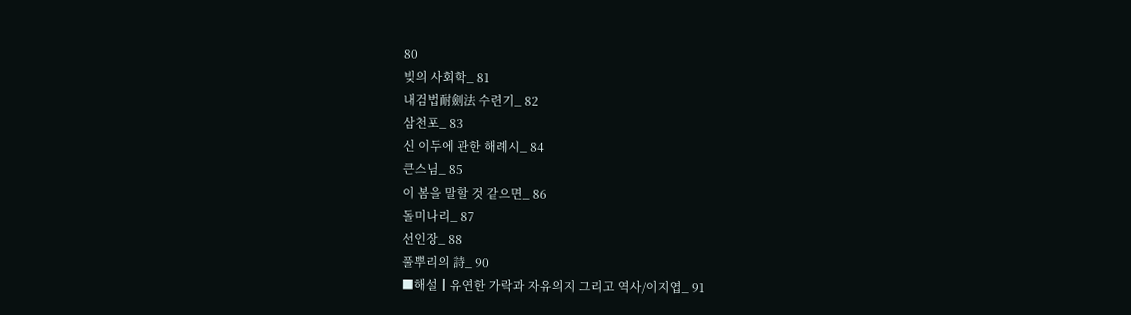80
빚의 사회학_ 81
내검법耐劍法 수련기_ 82
삼천포_ 83
신 이두에 관한 해례시_ 84
큰스님_ 85
이 봄을 말할 것 같으면_ 86
돌미나리_ 87
선인장_ 88
풀뿌리의 詩_ 90
■해설┃유연한 가락과 자유의지 그리고 역사/이지엽_ 91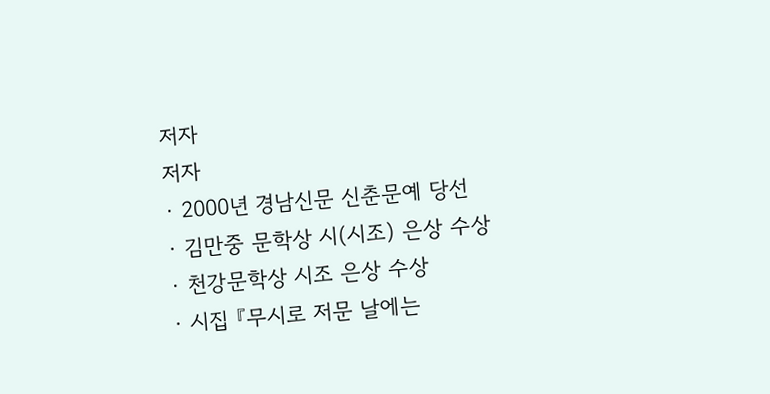저자
저자
· 2000년 경남신문 신춘문예 당선
· 김만중 문학상 시(시조) 은상 수상
· 천강문학상 시조 은상 수상
· 시집 『무시로 저문 날에는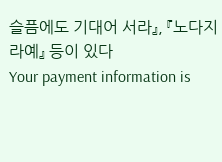슬픔에도 기대어 서라』, 『노다지라예』 등이 있다
Your payment information is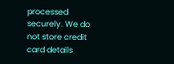processed securely. We do not store credit card details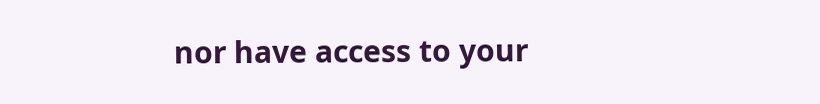nor have access to your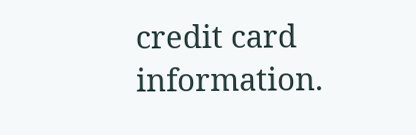credit card information.